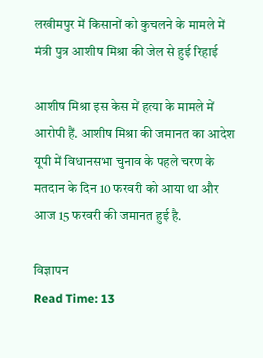लखीमपुर में किसानों को कुचलने के मामले में मंत्री पुत्र आशीष मिश्रा की जेल से हुई रिहाई

आशीष मिश्रा इस केस में हत्या के मामले में आरोपी हैं. आशीष मिश्रा की जमानत का आदेश यूपी में विधानसभा चुनाव के पहले चरण के मतदान के दिन 10 फरवरी को आया था और आज 15 फरवरी की जमानत हुई है.

विज्ञापन
Read Time: 13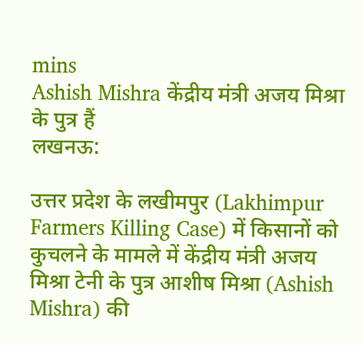mins
Ashish Mishra केंद्रीय मंत्री अजय मिश्रा के पुत्र हैं
लखनऊ:

उत्तर प्रदेश के लखीमपुर (Lakhimpur Farmers Killing Case) में किसानों को कुचलने के मामले में केंद्रीय मंत्री अजय मिश्रा टेनी के पुत्र आशीष मिश्रा (Ashish Mishra) की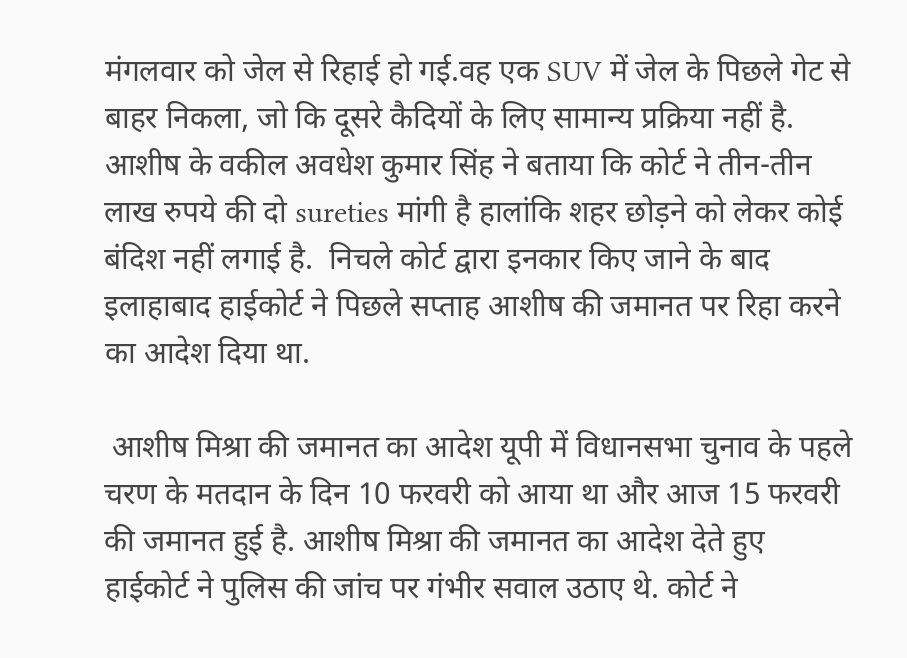मंगलवार को जेल से रिहाई हो गई.वह एक SUV में जेल के पिछले गेट से बाहर निकला, जो कि दूसरे कैदियों के लिए सामान्‍य प्रक्रिया नहीं है. आशीष के वकील अवधेश कुमार सिंह ने बताया कि कोर्ट ने तीन-तीन लाख रुपये की दो sureties मांगी है हालांकि शहर छोड़ने को लेकर कोई बंदिश नहीं लगाई है.  निचले कोर्ट द्वारा इनकार किए जाने के बाद इलाहाबाद हाईकोर्ट ने पिछले सप्‍ताह आशीष की जमानत पर रिहा करने का आदेश दिया था.

 आशीष मिश्रा की जमानत का आदेश यूपी में विधानसभा चुनाव के पहले चरण के मतदान के दिन 10 फरवरी को आया था और आज 15 फरवरी की जमानत हुई है. आशीष मिश्रा की जमानत का आदेश देते हुए हाईकोर्ट ने पुलिस की जांच पर गंभीर सवाल उठाए थे. कोर्ट ने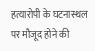हत्यारोपी के घटनास्थल पर मौजूद होने की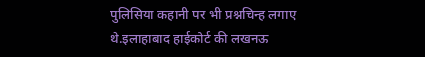पुलिसिया कहानी पर भी प्रश्नचिन्ह लगाए थे.इलाहाबाद हाईकोर्ट की लखनऊ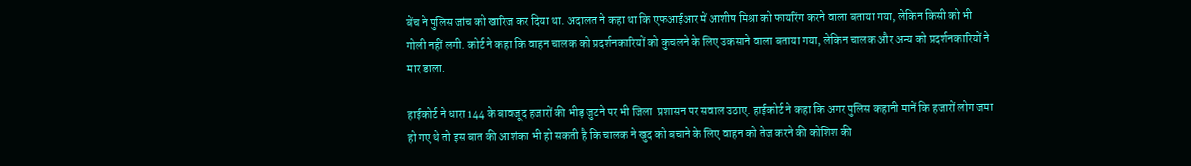बेंच ने पुलिस जांच को खारिज कर दिया था. अदालत ने कहा था कि एफआईआर में आशीष मिश्रा को फायरिंग करने वाला बताया गया, लेकिन किसी को भी गोली नहीं लगी. कोर्ट ने कहा कि वाहन चालक को प्रदर्शनकारियों को कुचलने के लिए उकसाने वाला बताया गया, लेकिन चालक और अन्य को प्रदर्शनकारियों ने मार डाला.

हाईकोर्ट ने धारा 144 के बावजूद हजारों की भीड़ जुटने पर भी जिला  प्रशासन पर सवाल उठाए. हाईकोर्ट ने कहा कि अगर पुलिस कहानी मानें कि हजारों लोग जमा हो गए थे तो इस बात की आशंका भी हो सकती है कि चालक ने खुद को बचाने के लिए वाहन को तेज करने की कोशिश की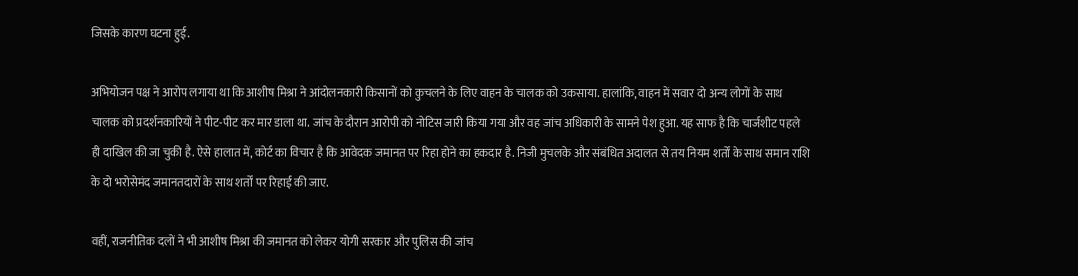जिसके कारण घटना हुई.

अभियोजन पक्ष ने आरोप लगाया था कि आशीष मिश्रा ने आंदोलनकारी किसानों को कुचलने के लिए वाहन के चालक को उकसाया. हालांकि, वाहन में सवार दो अन्य लोगों के साथ चालक को प्रदर्शनकारियों ने पीट-पीट कर मार डाला था. जांच के दौरान आरोपी को नोटिस जारी किया गया और वह जांच अधिकारी के सामने पेश हुआ. यह साफ है कि चार्जशीट पहले ही दाखिल की जा चुकी है. ऐसे हालात में, कोर्ट का विचार है कि आवेदक जमानत पर रिहा होने का हकदार है. निजी मुचलके और संबंधित अदालत से तय नियम शर्तों के साथ समान राशि के दो भरोसेमंद जमानतदारों के साथ शर्तों पर रिहाई की जाए.

वहीं, राजनीतिक दलों ने भी आशीष मिश्रा की जमानत को लेकर योगी सरकार और पुलिस की जांच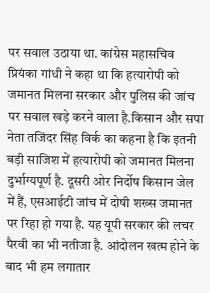पर सवाल उठाया था. कांग्रेस महासचिव प्रियंका गांधी ने कहा था कि हत्यारोपी को जमानत मिलना सरकार और पुलिस की जांच पर सवाल खड़े करने वाला है.किसान और सपा नेता तजिंदर सिंह विर्क का कहना है कि इतनी बड़ी साजिश में हत्यारोपी को जमानत मिलना दुर्भाग्यपूर्ण है. दूसरी ओर निर्दोष किसान जेल में हैं, एसआईटी जांच में दोषी शख्स जमानत पर रिहा हो गया है. यह यूपी सरकार की लचर पैरवी का भी नतीजा है. आंदोलन खत्म होने के बाद भी हम लगातार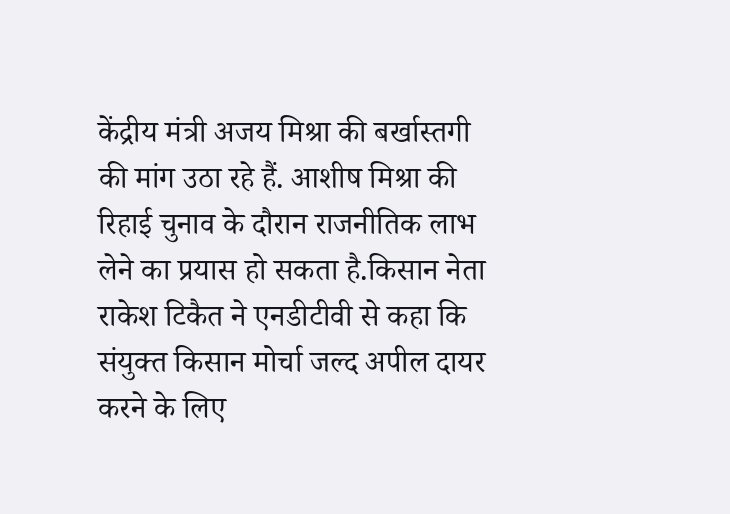केंद्रीय मंत्री अजय मिश्रा की बर्खास्तगी की मांग उठा रहे हैं. आशीष मिश्रा की रिहाई चुनाव के दौरान राजनीतिक लाभ लेने का प्रयास हो सकता है.किसान नेता राकेश टिकैत ने एनडीटीवी से कहा कि संयुक्त किसान मोर्चा जल्द अपील दायर करने के लिए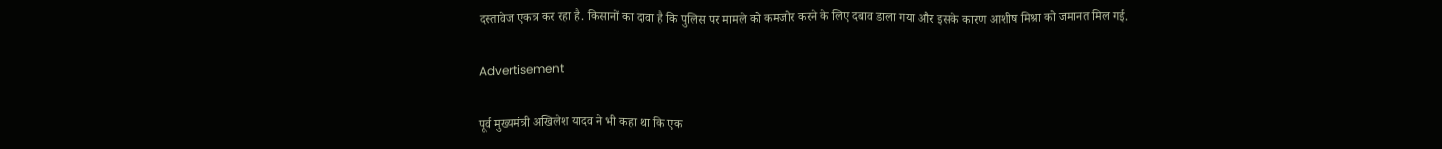दस्तावेज एकत्र कर रहा है. किसानों का दावा है कि पुलिस पर मामले को कमजोर करने के लिए दबाव डाला गया और इसके कारण आशीष मिश्रा को जमानत मिल गई.

Advertisement

पूर्व मुख्यमंत्री अखिलेश यादव ने भी कहा था कि एक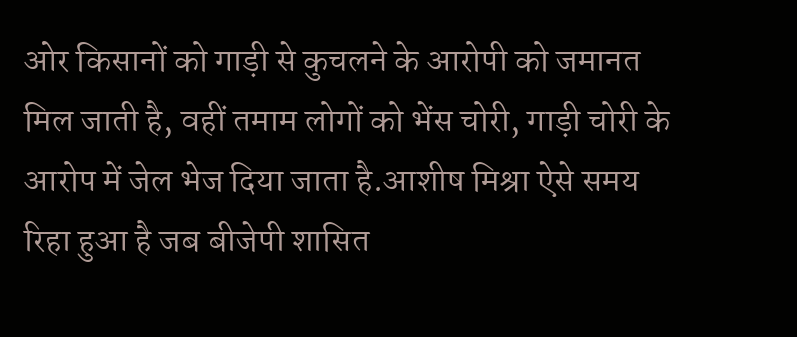ओर किसानों को गाड़ी से कुचलने के आरोपी को जमानत मिल जाती है, वहीं तमाम लोगों को भेंस चोरी, गाड़ी चोरी के आरोप में जेल भेज दिया जाता है.आशीष मिश्रा ऐसे समय रिहा हुआ है जब बीजेपी शासित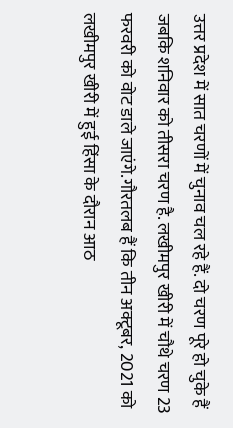उत्तर प्रदेश में सात चरणों में चुनाव चल रहे हैं. दो चरण पूरे हो चुके हैं जबकि शनिवार को तीसरा चरण है. लखीमपुर खीरी में चौथे चरण 23 फरवरी को वोट डाले जाएंगे.गौरतलब हैं कि तीन अक्टूबर, 2021 को लखीमपुर खीरी में हुई हिंसा के दौरान आठ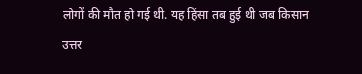लोगों की मौत हो गई थी. यह हिंसा तब हुई थी जब किसान उत्तर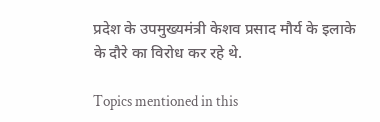प्रदेश के उपमुख्यमंत्री केशव प्रसाद मौर्य के इलाके के दौरे का विरोध कर रहे थे.

Topics mentioned in this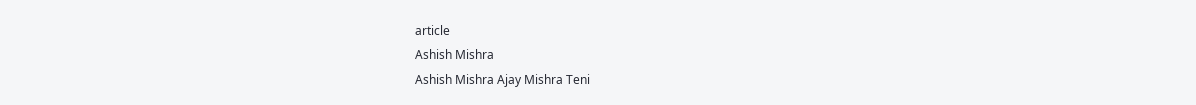article
Ashish Mishra
Ashish Mishra Ajay Mishra Teni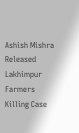Ashish Mishra Released
Lakhimpur Farmers Killing Case